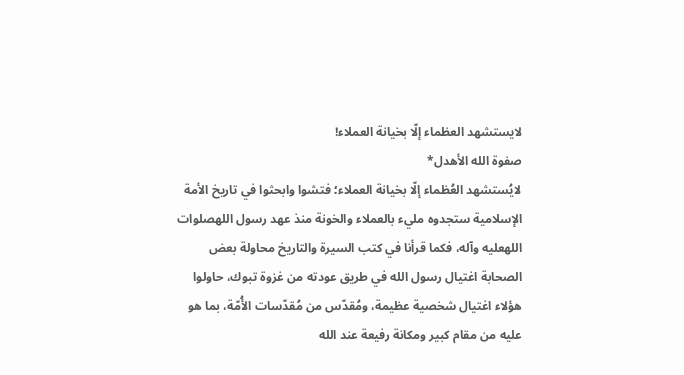لايستشهد العظماء إلّا بخيانة العملاء!
صفوة الله الأهدل*
لايُستشهد العُظماء إلّا بخيانة العملاء؛ فتشوا وابحثوا في تاريخ الأمة الإسلامية ستجدوه مليء بالعملاء والخونة منذ عهد رسول اللهصلوات اللهعليه وآله، فكما قرأنا في كتب السيرة والتاريخ محاولة بعض الصحابة اغتيال رسول الله في طريق عودته من غزوة تبوك، حاولوا هؤلاء اغتيال شخصية عظيمة، ومُقدّس من مُقدّسات الأُمّة، بما هو عليه من مقام كبير ومكانة رفيعة عند الله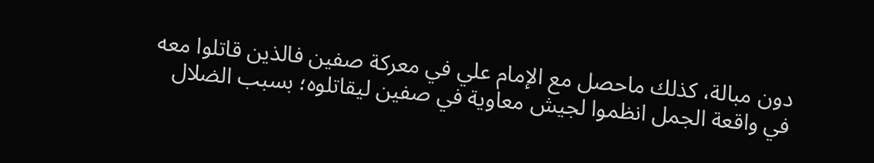دون مبالة، كذلك ماحصل مع الإمام علي في معركة صفين فالذين قاتلوا معه في واقعة الجمل انظموا لجيش معاوية في صفين ليقاتلوه؛ بسبب الضلال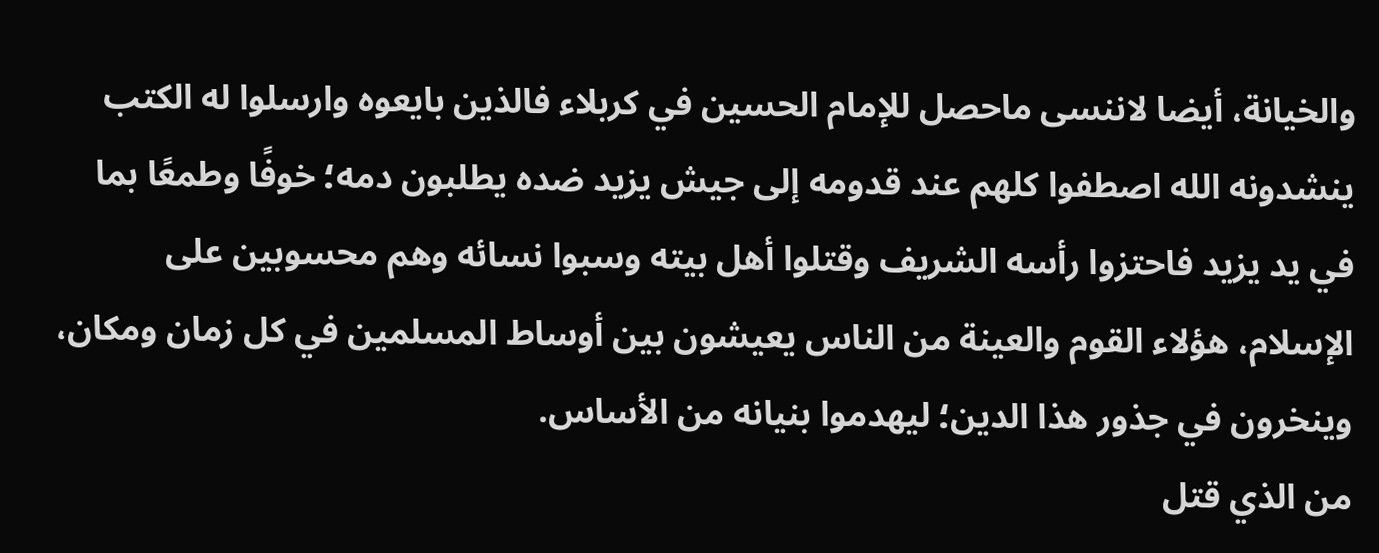والخيانة، أيضا لاننسى ماحصل للإمام الحسين في كربلاء فالذين بايعوه وارسلوا له الكتب ينشدونه الله اصطفوا كلهم عند قدومه إلى جيش يزيد ضده يطلبون دمه؛ خوفًا وطمعًا بما في يد يزيد فاحتزوا رأسه الشريف وقتلوا أهل بيته وسبوا نسائه وهم محسوبين على الإسلام، هؤلاء القوم والعينة من الناس يعيشون بين أوساط المسلمين في كل زمان ومكان، وينخرون في جذور هذا الدين؛ ليهدموا بنيانه من الأساس.
من الذي قتل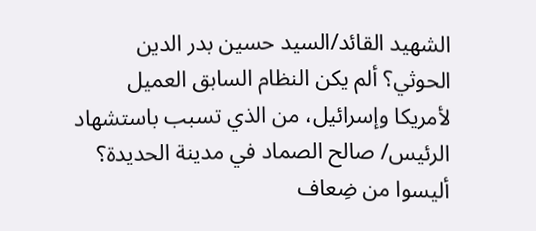الشهيد القائد/السيد حسين بدر الدين الحوثي؟ ألم يكن النظام السابق العميل لأمريكا وإسرائيل، من الذي تسبب باستشهاد الرئيس/ صالح الصماد في مدينة الحديدة؟ أليسوا من ضِعاف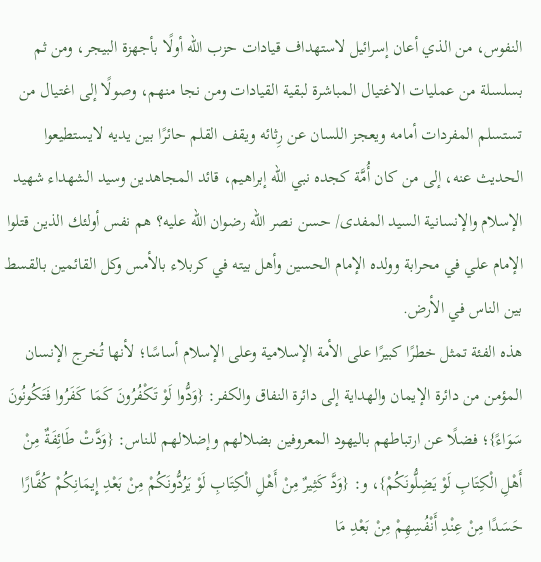النفوس، من الذي أعان إسرائيل لاستهداف قيادات حزب الله أولًا بأجهزة البيجر، ومن ثم بسلسلة من عمليات الاغتيال المباشرة لبقية القيادات ومن نجا منهم، وصولًا إلى اغتيال من تستسلم المفردات أمامه ويعجز اللسان عن رِثائه ويقف القلم حائرًا بين يديه لايستطيعوا الحديث عنه، إلى من كان أُمَّة كجده نبي الله إبراهيم، قائد المجاهدين وسيد الشهداء شهيد الإسلام والإنسانية السيد المفدى/ حسن نصر الله رضوان الله عليه؟ هم نفس أولئك الذين قتلوا الإمام علي في محرابة وولده الإمام الحسين وأهل بيته في كربلاء بالأمس وكل القائمين بالقسط بين الناس في الأرض.
هذه الفئة تمثل خطرًا كبيرًا على الأمة الإسلامية وعلى الإسلام أساسًا؛ لأنها تُخرج الإنسان المؤمن من دائرة الإيمان والهداية إلى دائرة النفاق والكفر: {وَدُّوا لَوْ تَكْفُرُونَ كَمَا كَفَرُوا فَتَكُونُونَ سَوَاءً}؛ فضلًا عن ارتباطهم باليهود المعروفين بضلالهم وإضلالهم للناس: {وَدَّتْ طَائِفَةٌ مِنْ أَهْلِ الْكِتَابِ لَوْ يَضِلُّونَكُمْ}، و: {وَدَّ كَثِيرٌ مِنْ أَهْلِ الْكِتَابِ لَوْ يَرُدُّونَكُمْ مِنْ بَعْدِ إِيمَانِكُمْ كُفَّارًا حَسَدًا مِنْ عِنْدِ أَنْفُسِهِمْ مِنْ بَعْدِ مَا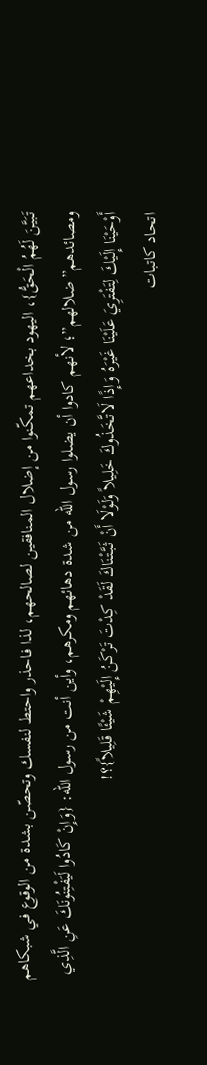تَبَيَّنَ لَهُمُ الْحَقُّ}، اليهود بخداعهم تمكّنوا من إضلال المنافقين لصالحهم، لذا فاحذر واحتط لنفسك وتحصّن بشدة من الوقوع في شبكاهم ومصائدهم”ضلالهم”؛ لأنهم كادوا أن يضلوا رسول الله من شدة دهائهم ومكرهم، وأين أنت من رسول الله: {وَإِنْ كَادُوا لَيَفْتِنُونَكَ عَنِ الَّذِي أَوْحَيْنَا إِلَيْكَ لِتَفْتَرِيَ عَلَيْنَا غَيْرَهُ وَإِذًا لَاتَّخَذُوكَ خَلِيلاً وَلَوْلَا أَنْ ثَبَّتْنَاكَ لَقَدْ كِدْتَ تَرْكَنُ إِلَيْهِمْ شَيْئًا قَلِيلاً}؟!
اتحاد كاتبات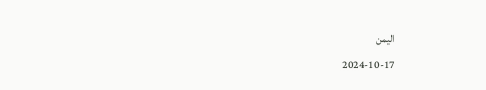اليمن
2024-10-17